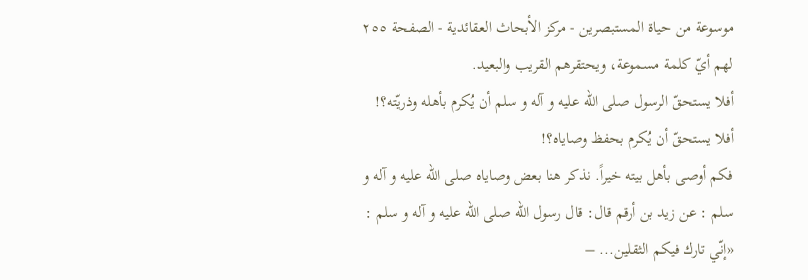موسوعة من حياة المستبصرين - مركز الأبحاث العقائدية - الصفحة ٢٥٥
لهم أيّ كلمة مسموعة، ويحتقرهم القريب والبعيد.
أفلا يستحقّ الرسول صلى الله عليه و آله و سلم أن يُكرم بأهله وذريّته؟!
أفلا يستحقّ أن يُكرم بحفظ وصاياه؟!
فكم أوصى بأهل بيته خيراً. نذكر هنا بعض وصاياه صلى الله عليه و آله و سلم : عن زيد بن أرقم قال: قال رسول اللّه صلى الله عليه و آله و سلم : «إنّي تارك فيكم الثقلين... –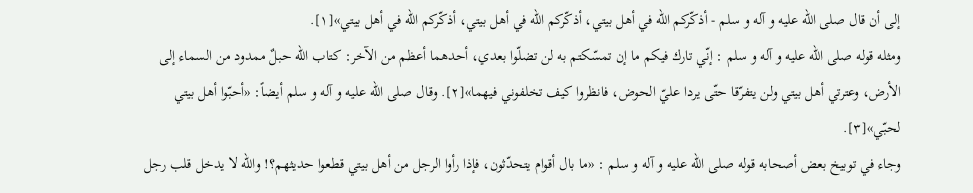إلى أن قال صلى الله عليه و آله و سلم - أذكّركم اللّه في أهل بيتي، أذكّركم اللّه في أهل بيتي، أذكّركم اللّه في أهل بيتي»[١].
ومثله قوله صلى الله عليه و آله و سلم : إنّي تارك فيكم ما إن تمسّكتم به لن تضلّوا بعدي، أحدهما أعظم من الآخر: كتاب اللّه حبلٌ ممدود من السماء إلى الأرض، وعترتي أهل بيتي ولن يتفرّقا حتّى يردا عليّ الحوض، فانظروا كيف تخلفوني فيهما»[٢]. وقال صلى الله عليه و آله و سلم أيضاً: «أحبّوا أهل بيتي لحبّي»[٣].
وجاء في توبيخ بعض أصحابه قوله صلى الله عليه و آله و سلم : «ما بال أقوام يتحدّثون، فإذا رأوا الرجل من أهل بيتي قطعوا حديثهم؟! واللّه لا يدخل قلب رجل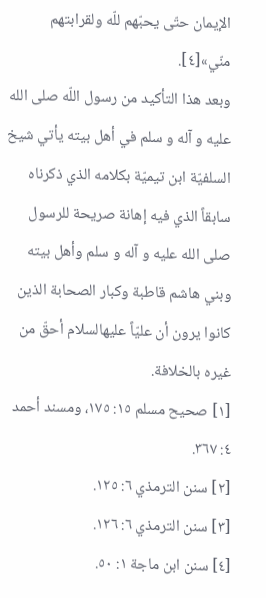الإيمان حتّى يحبّهم للّه ولقرابتهم منّي»[٤].
وبعد هذا التأكيد من رسول اللّه صلى الله عليه و آله و سلم في أهل بيته يأتي شيخ السلفيّة ابن تيميّة بكلامه الذي ذكرناه سابقاً الذي فيه إهانة صريحة للرسول صلى الله عليه و آله و سلم وأهل بيته وبني هاشم قاطبة وكبار الصحابة الذين كانوا يرون أن عليّاً عليهالسلام أحقّ من غيره بالخلافة.
[١] صحيح مسلم ١٥: ١٧٥، ومسند أحمد ٤: ٣٦٧.
[٢] سنن الترمذي ٦: ١٢٥.
[٣] سنن الترمذي ٦: ١٢٦.
[٤] سنن ابن ماجة ١: ٥٠.